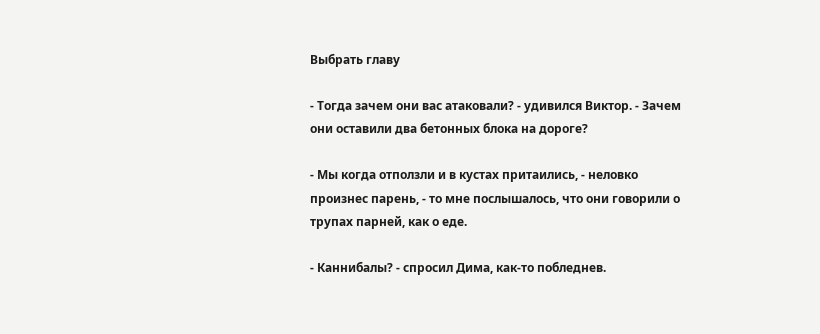Выбрать главу

- Тогда зачем они вас атаковали? - удивился Виктор. - Зачем они оставили два бетонных блока на дороге?

- Мы когда отползли и в кустах притаились, - неловко произнес парень, - то мне послышалось, что они говорили о трупах парней, как о еде.

- Каннибалы? - спросил Дима, как-то побледнев.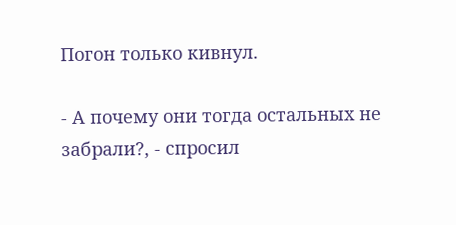Погон только кивнул.

- А почему они тогда остальных не забрали?, - спросил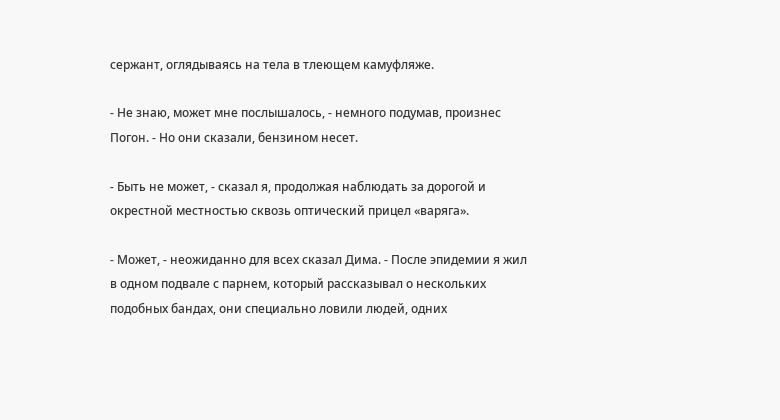сержант, оглядываясь на тела в тлеющем камуфляже.

- Не знаю, может мне послышалось, - немного подумав, произнес Погон. - Но они сказали, бензином несет.

- Быть не может, - сказал я, продолжая наблюдать за дорогой и окрестной местностью сквозь оптический прицел «варяга».

- Может, - неожиданно для всех сказал Дима. - После эпидемии я жил в одном подвале с парнем, который рассказывал о нескольких подобных бандах, они специально ловили людей, одних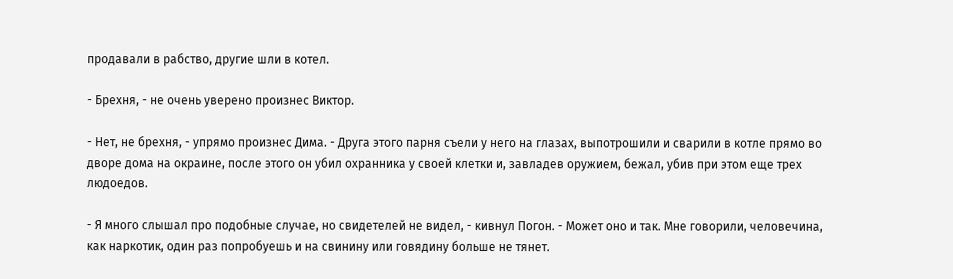продавали в рабство, другие шли в котел.

- Брехня, - не очень уверено произнес Виктор.

- Нет, не брехня, - упрямо произнес Дима. - Друга этого парня съели у него на глазах, выпотрошили и сварили в котле прямо во дворе дома на окраине, после этого он убил охранника у своей клетки и, завладев оружием, бежал, убив при этом еще трех людоедов.

- Я много слышал про подобные случае, но свидетелей не видел, - кивнул Погон. - Может оно и так. Мне говорили, человечина, как наркотик, один раз попробуешь и на свинину или говядину больше не тянет.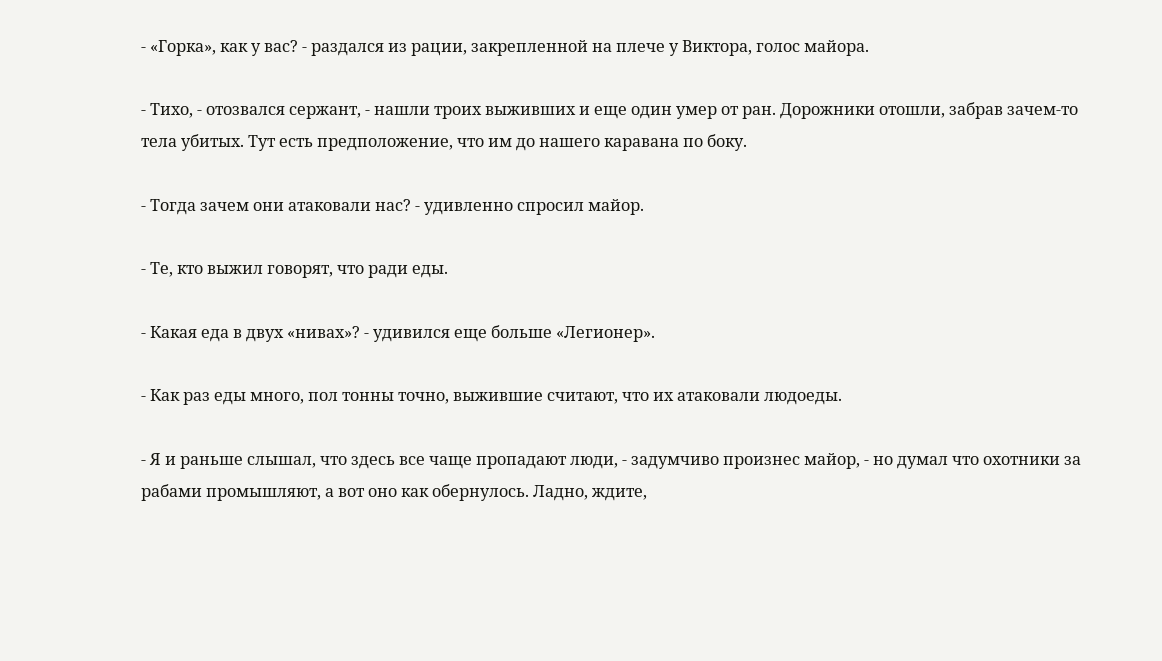- «Горка», как у вас? - раздался из рации, закрепленной на плече у Виктора, голос майора.

- Тихо, - отозвался сержант, - нашли троих выживших и еще один умер от ран. Дорожники отошли, забрав зачем-то тела убитых. Тут есть предположение, что им до нашего каравана по боку.

- Тогда зачем они атаковали нас? - удивленно спросил майор.

- Те, кто выжил говорят, что ради еды.

- Какая еда в двух «нивах»? - удивился еще больше «Легионер».

- Как раз еды много, пол тонны точно, выжившие считают, что их атаковали людоеды.

- Я и раньше слышал, что здесь все чаще пропадают люди, - задумчиво произнес майор, - но думал что охотники за рабами промышляют, а вот оно как обернулось. Ладно, ждите,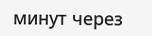минут через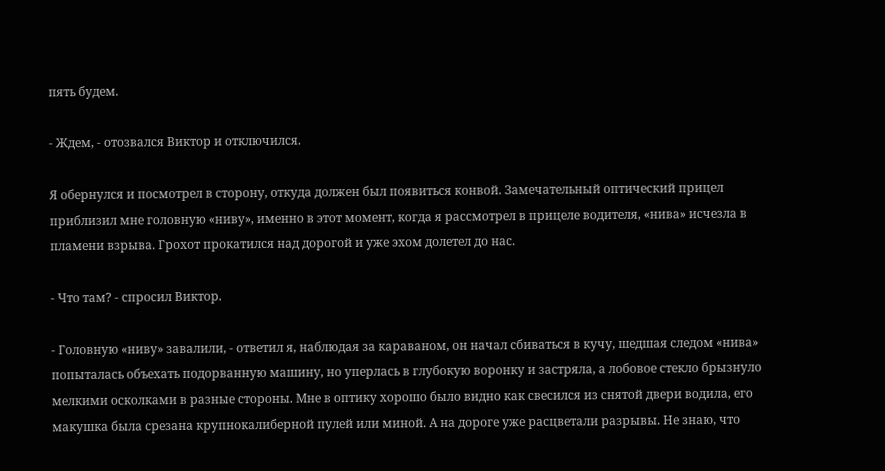пять будем.

- Ждем, - отозвался Виктор и отключился.

Я обернулся и посмотрел в сторону, откуда должен был появиться конвой. Замечательный оптический прицел приблизил мне головную «ниву», именно в этот момент, когда я рассмотрел в прицеле водителя, «нива» исчезла в пламени взрыва. Грохот прокатился над дорогой и уже эхом долетел до нас.

- Что там? - спросил Виктор.

- Головную «ниву» завалили, - ответил я, наблюдая за караваном, он начал сбиваться в кучу, шедшая следом «нива» попыталась объехать подорванную машину, но уперлась в глубокую воронку и застряла, а лобовое стекло брызнуло мелкими осколками в разные стороны. Мне в оптику хорошо было видно как свесился из снятой двери водила, его макушка была срезана крупнокалиберной пулей или миной. А на дороге уже расцветали разрывы. Не знаю, что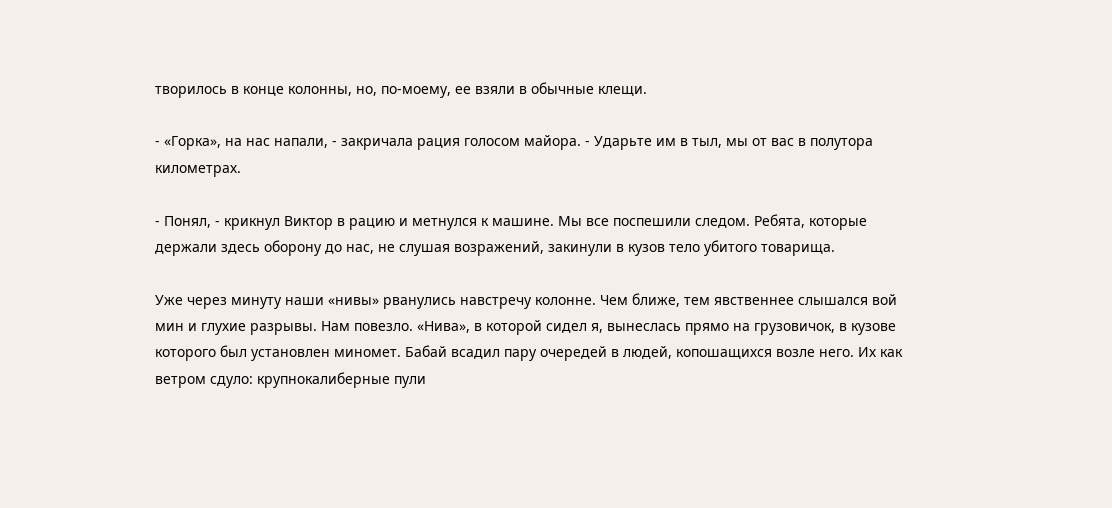творилось в конце колонны, но, по-моему, ее взяли в обычные клещи.

- «Горка», на нас напали, - закричала рация голосом майора. - Ударьте им в тыл, мы от вас в полутора километрах.

- Понял, - крикнул Виктор в рацию и метнулся к машине. Мы все поспешили следом. Ребята, которые держали здесь оборону до нас, не слушая возражений, закинули в кузов тело убитого товарища.

Уже через минуту наши «нивы» рванулись навстречу колонне. Чем ближе, тем явственнее слышался вой мин и глухие разрывы. Нам повезло. «Нива», в которой сидел я, вынеслась прямо на грузовичок, в кузове которого был установлен миномет. Бабай всадил пару очередей в людей, копошащихся возле него. Их как ветром сдуло: крупнокалиберные пули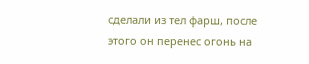сделали из тел фарш, после этого он перенес огонь на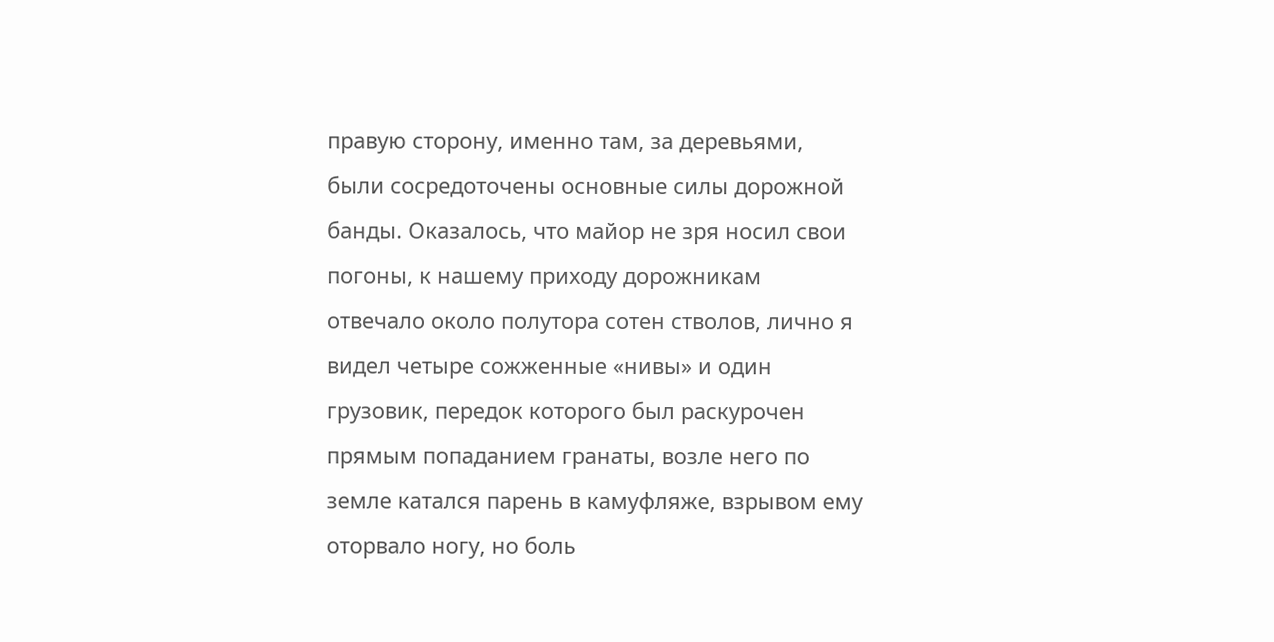правую сторону, именно там, за деревьями, были сосредоточены основные силы дорожной банды. Оказалось, что майор не зря носил свои погоны, к нашему приходу дорожникам отвечало около полутора сотен стволов, лично я видел четыре сожженные «нивы» и один грузовик, передок которого был раскурочен прямым попаданием гранаты, возле него по земле катался парень в камуфляже, взрывом ему оторвало ногу, но боль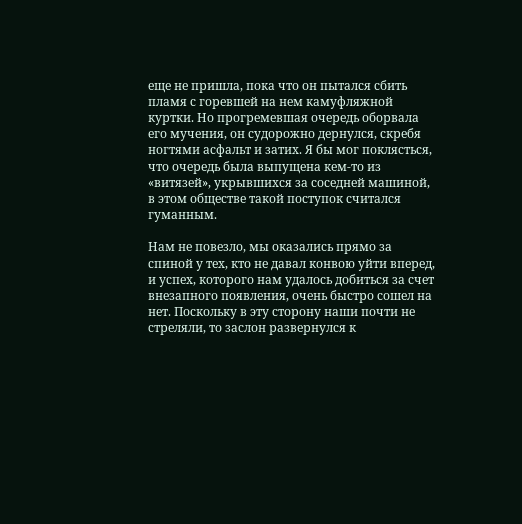еще не пришла, пока что он пытался сбить пламя с горевшей на нем камуфляжной куртки. Но прогремевшая очередь оборвала его мучения, он судорожно дернулся, скребя ногтями асфальт и затих. Я бы мог поклясться, что очередь была выпущена кем-то из «витязей», укрывшихся за соседней машиной, в этом обществе такой поступок считался гуманным.

Нам не повезло, мы оказались прямо за спиной у тех, кто не давал конвою уйти вперед, и успех, которого нам удалось добиться за счет внезапного появления, очень быстро сошел на нет. Поскольку в эту сторону наши почти не стреляли, то заслон развернулся к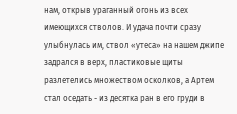нам, открыв ураганный огонь из всех имеющихся стволов. И удача почти сразу улыбнулась им, ствол «утеса» на нашем джипе задрался в верх, пластиковые щиты разлетелись множеством осколков, а Артем стал оседать - из десятка ран в его груди в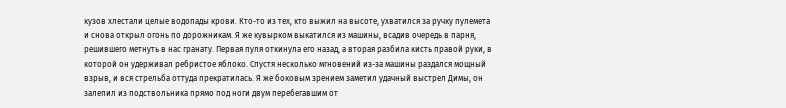кузов хлестали целые водопады крови. Кто-то из тех, кто выжил на высоте, ухватился за ручку пулемета и снова открыл огонь по дорожникам. Я же кувырком выкатился из машины, всадив очередь в парня, решившего метнуть в нас гранату. Первая пуля откинула его назад, а вторая разбила кисть правой руки, в которой он удерживал ребристое яблоко. Спустя несколько мгновений из-за машины раздался мощный взрыв, и вся стрельба оттуда прекратилась. Я же боковым зрением заметил удачный выстрел Димы, он залепил из подствольника прямо под ноги двум перебегавшим от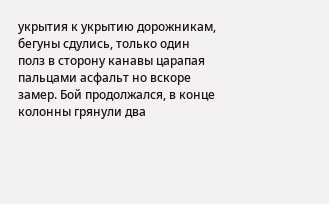укрытия к укрытию дорожникам, бегуны сдулись, только один полз в сторону канавы царапая пальцами асфальт но вскоре замер. Бой продолжался, в конце колонны грянули два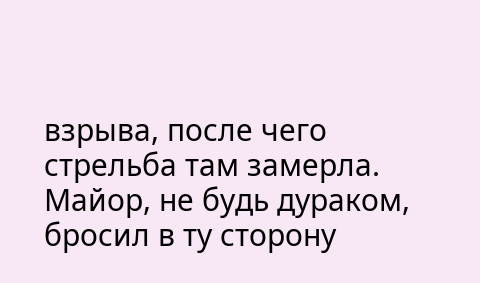взрыва, после чего стрельба там замерла. Майор, не будь дураком, бросил в ту сторону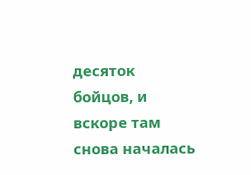десяток бойцов, и вскоре там снова началась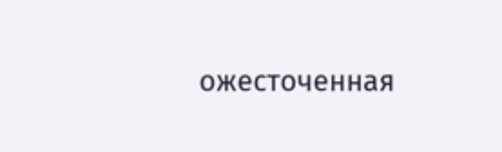ожесточенная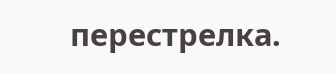перестрелка.